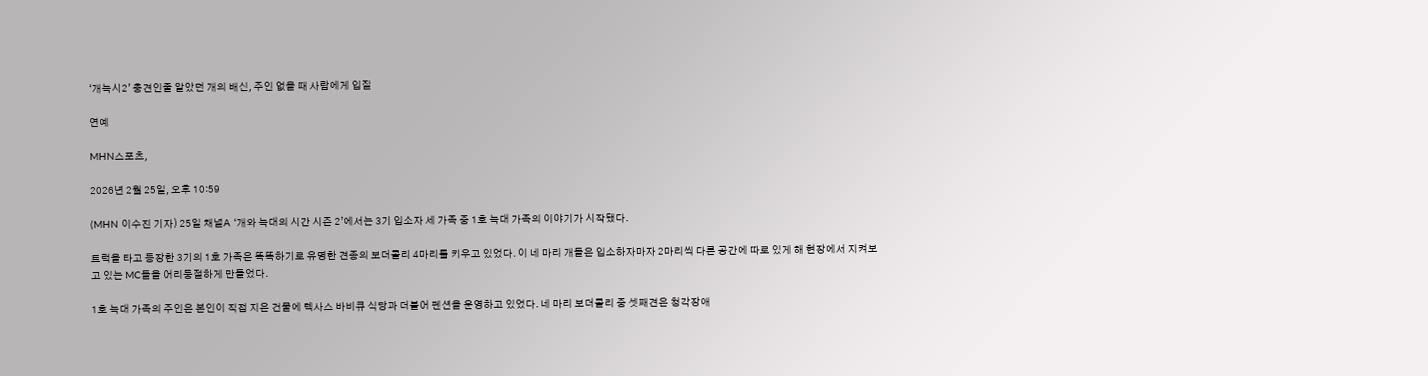‘개늑시2’ 충견인줄 알았던 개의 배신, 주인 없을 때 사람에게 입질

연예

MHN스포츠,

2026년 2월 25일, 오후 10:59

(MHN 이수진 기자) 25일 채널A ‘개와 늑대의 시간 시즌 2’에서는 3기 입소자 세 가족 중 1호 늑대 가족의 이야기가 시작됐다.

트럭을 타고 등장한 3기의 1호 가족은 똑똑하기로 유명한 견종의 보더콜리 4마리를 키우고 있었다. 이 네 마리 개들은 입소하자마자 2마리씩 다른 공간에 따로 있게 해 현장에서 지켜보고 있는 MC들을 어리둥절하게 만들었다.

1호 늑대 가족의 주인은 본인이 직접 지은 건물에 텍사스 바비큐 식당과 더불어 펜션을 운영하고 있었다. 네 마리 보더콜리 중 셋째견은 청각장애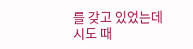를 갖고 있었는데 시도 때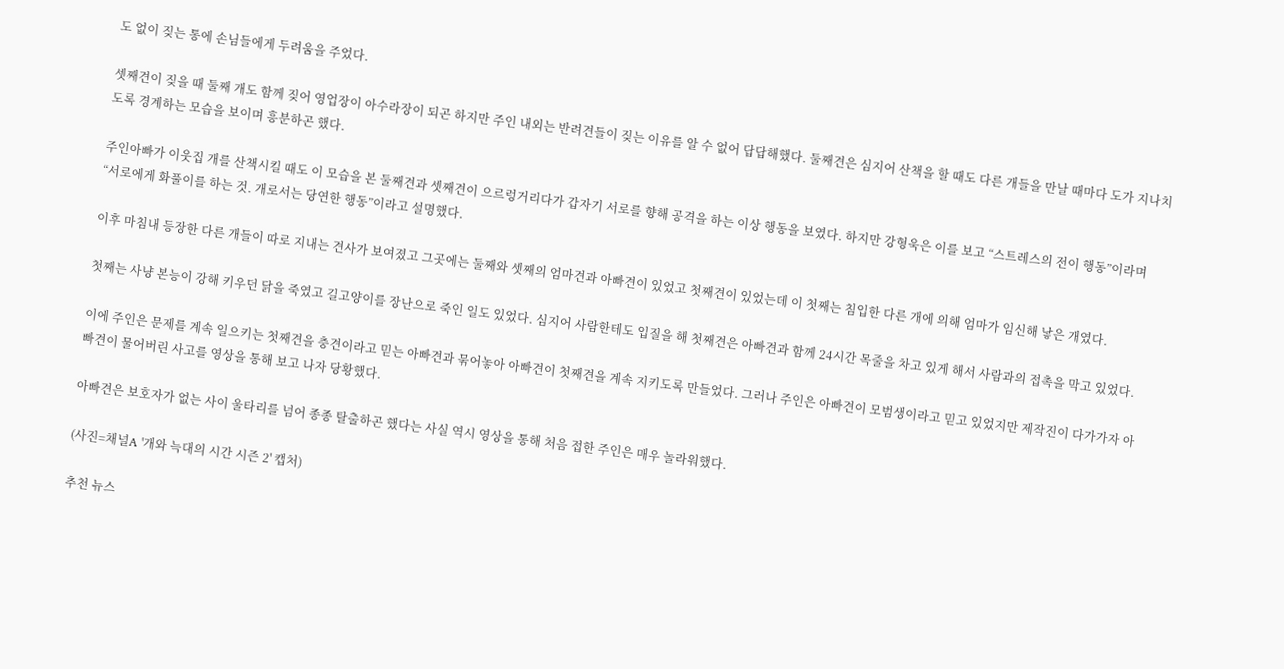도 없이 짖는 통에 손님들에게 두려움을 주었다.

셋째견이 짖을 때 둘째 개도 함께 짖어 영업장이 아수라장이 되곤 하지만 주인 내외는 반려견들이 짖는 이유를 알 수 없어 답답해했다. 둘째견은 심지어 산책을 할 때도 다른 개들을 만날 때마다 도가 지나치도록 경계하는 모습을 보이며 흥분하곤 했다.

주인아빠가 이웃집 개를 산책시킬 때도 이 모습을 본 둘째견과 셋째견이 으르렁거리다가 갑자기 서로를 향해 공격을 하는 이상 행동을 보였다. 하지만 강형욱은 이를 보고 “스트레스의 전이 행동”이라며 “서로에게 화풀이를 하는 것. 개로서는 당연한 행동”이라고 설명했다.

이후 마침내 등장한 다른 개들이 따로 지내는 견사가 보여졌고 그곳에는 둘째와 셋째의 엄마견과 아빠견이 있었고 첫째견이 있었는데 이 첫째는 침입한 다른 개에 의해 엄마가 임신해 낳은 개였다.

첫째는 사냥 본능이 강해 키우던 닭을 죽였고 길고양이를 장난으로 죽인 일도 있었다. 심지어 사람한테도 입질을 해 첫째견은 아빠견과 함께 24시간 목줄을 차고 있게 해서 사람과의 접촉을 막고 있었다.

이에 주인은 문제를 계속 일으키는 첫째견을 충견이라고 믿는 아빠견과 묶어놓아 아빠견이 첫째견을 계속 지키도록 만들었다. 그러나 주인은 아빠견이 모범생이라고 믿고 있었지만 제작진이 다가가자 아빠견이 물어버린 사고를 영상을 통해 보고 나자 당황했다.

아빠견은 보호자가 없는 사이 울타리를 넘어 종종 탈출하곤 했다는 사실 역시 영상을 통해 처음 접한 주인은 매우 놀라워했다.

(사진=채널A '개와 늑대의 시간 시즌 2' 캡처)

추천 뉴스